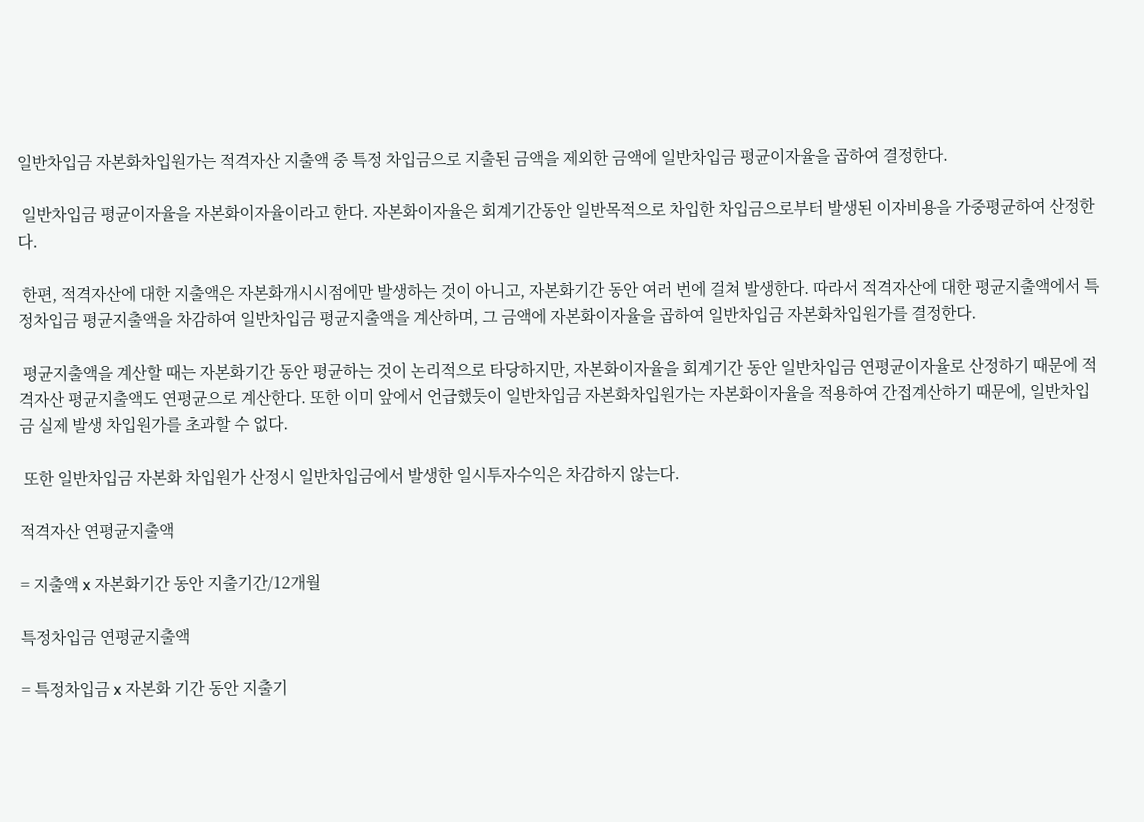일반차입금 자본화차입원가는 적격자산 지출액 중 특정 차입금으로 지출된 금액을 제외한 금액에 일반차입금 평균이자율을 곱하여 결정한다.

 일반차입금 평균이자율을 자본화이자율이라고 한다. 자본화이자율은 회계기간동안 일반목적으로 차입한 차입금으로부터 발생된 이자비용을 가중평균하여 산정한다.

 한편, 적격자산에 대한 지출액은 자본화개시시점에만 발생하는 것이 아니고, 자본화기간 동안 여러 번에 걸쳐 발생한다. 따라서 적격자산에 대한 평균지출액에서 특정차입금 평균지출액을 차감하여 일반차입금 평균지출액을 계산하며, 그 금액에 자본화이자율을 곱하여 일반차입금 자본화차입원가를 결정한다.

 평균지출액을 계산할 때는 자본화기간 동안 평균하는 것이 논리적으로 타당하지만, 자본화이자율을 회계기간 동안 일반차입금 연평균이자율로 산정하기 때문에 적격자산 평균지출액도 연평균으로 계산한다. 또한 이미 앞에서 언급했듯이 일반차입금 자본화차입원가는 자본화이자율을 적용하여 간접계산하기 때문에, 일반차입금 실제 발생 차입원가를 초과할 수 없다.

 또한 일반차입금 자본화 차입원가 산정시 일반차입금에서 발생한 일시투자수익은 차감하지 않는다.

적격자산 연평균지출액

= 지출액 x 자본화기간 동안 지출기간/12개월

특정차입금 연평균지출액

= 특정차입금 x 자본화 기간 동안 지출기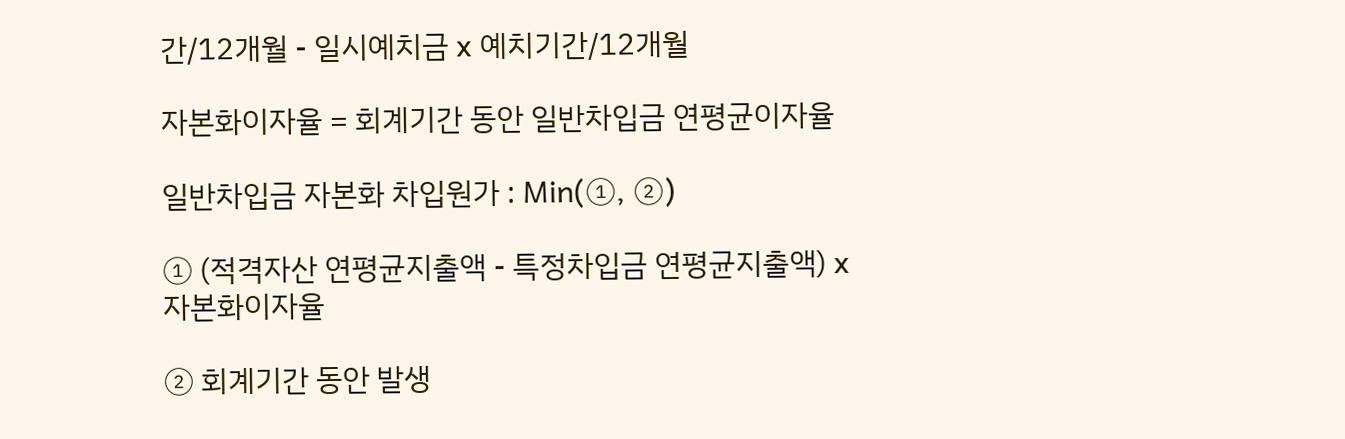간/12개월 - 일시예치금 x 예치기간/12개월

자본화이자율 = 회계기간 동안 일반차입금 연평균이자율

일반차입금 자본화 차입원가 : Min(①, ②)

① (적격자산 연평균지출액 - 특정차입금 연평균지출액) x 자본화이자율

② 회계기간 동안 발생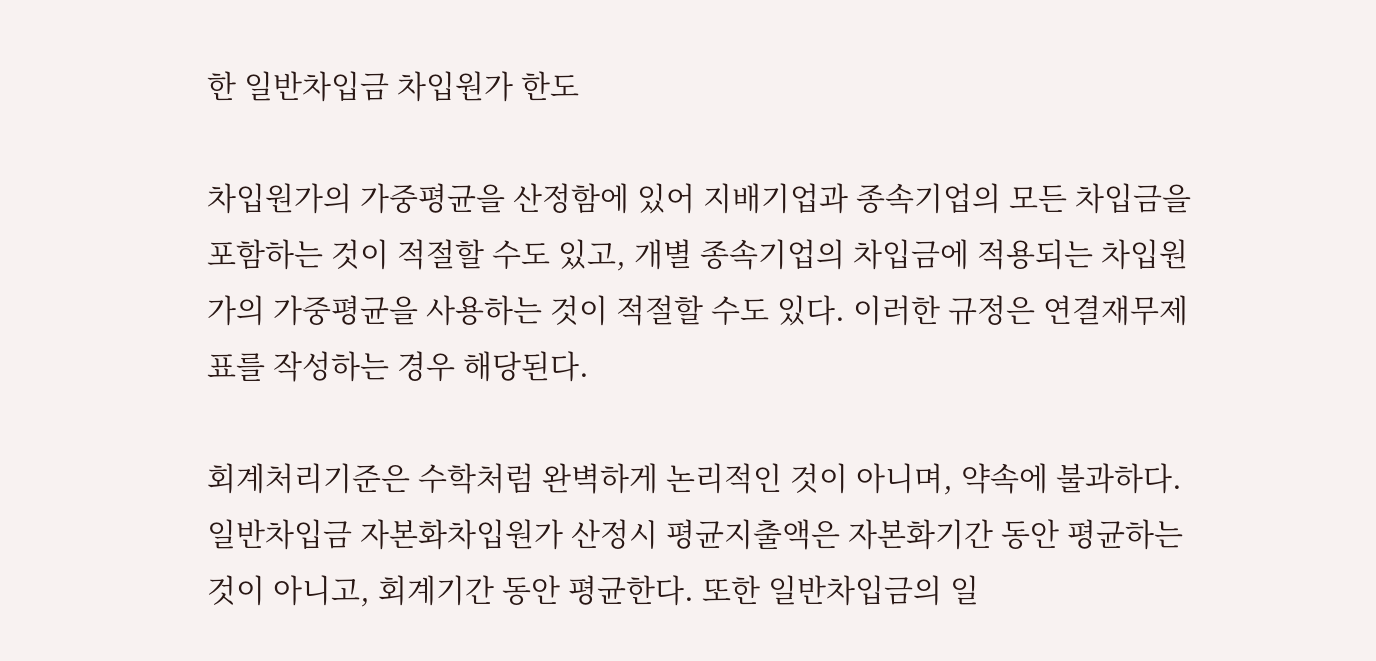한 일반차입금 차입원가 한도

차입원가의 가중평균을 산정함에 있어 지배기업과 종속기업의 모든 차입금을 포함하는 것이 적절할 수도 있고, 개별 종속기업의 차입금에 적용되는 차입원가의 가중평균을 사용하는 것이 적절할 수도 있다. 이러한 규정은 연결재무제표를 작성하는 경우 해당된다.

회계처리기준은 수학처럼 완벽하게 논리적인 것이 아니며, 약속에 불과하다. 일반차입금 자본화차입원가 산정시 평균지출액은 자본화기간 동안 평균하는 것이 아니고, 회계기간 동안 평균한다. 또한 일반차입금의 일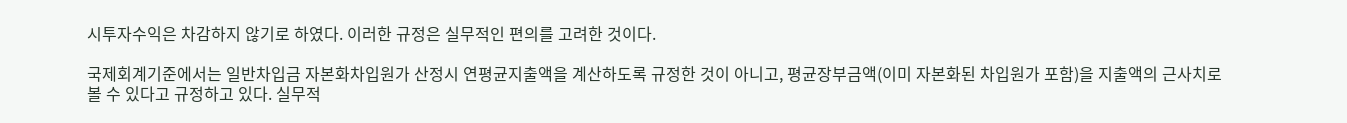시투자수익은 차감하지 않기로 하였다. 이러한 규정은 실무적인 편의를 고려한 것이다.

국제회계기준에서는 일반차입금 자본화차입원가 산정시 연평균지출액을 계산하도록 규정한 것이 아니고, 평균장부금액(이미 자본화된 차입원가 포함)을 지출액의 근사치로 볼 수 있다고 규정하고 있다. 실무적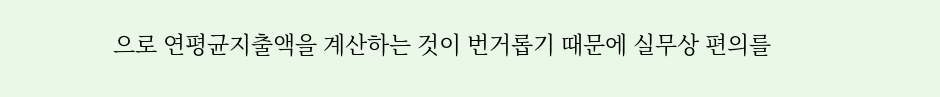으로 연평균지출액을 계산하는 것이 번거롭기 때문에 실무상 편의를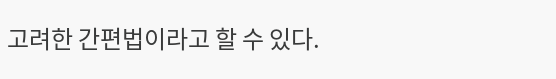고려한 간편법이라고 할 수 있다.